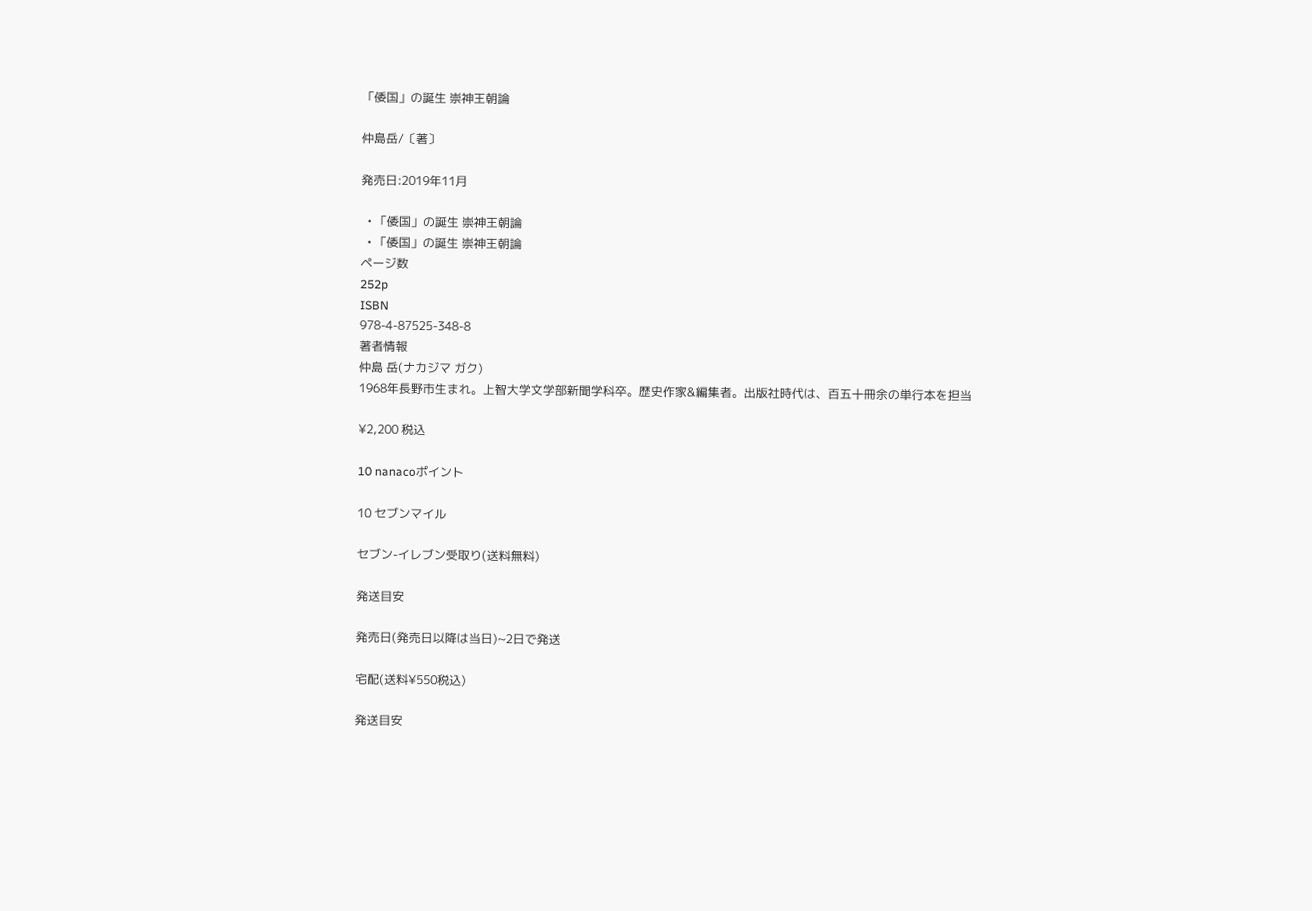「倭国」の誕生 崇神王朝論

仲島岳/〔著〕

発売日:2019年11月

  • 「倭国」の誕生 崇神王朝論
  • 「倭国」の誕生 崇神王朝論
ページ数
252p
ISBN
978-4-87525-348-8
著者情報
仲島 岳(ナカジマ ガク)
1968年長野市生まれ。上智大学文学部新聞学科卒。歴史作家&編集者。出版社時代は、百五十冊余の単行本を担当

¥2,200 税込

10 nanacoポイント

10 セブンマイル

セブン-イレブン受取り(送料無料)

発送目安

発売日(発売日以降は当日)~2日で発送

宅配(送料¥550税込)

発送目安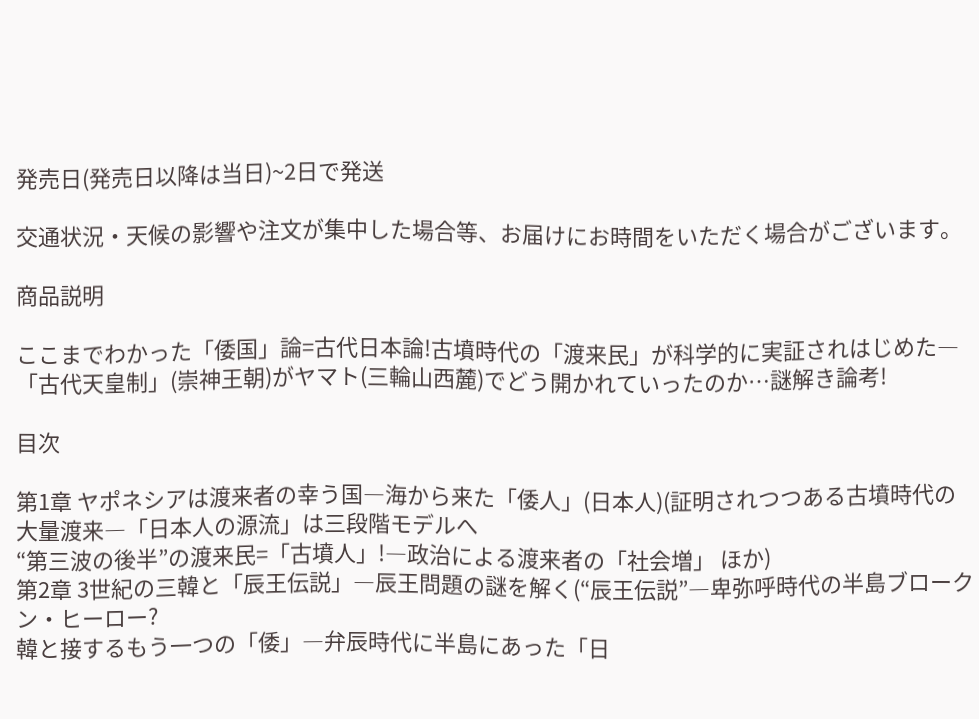発売日(発売日以降は当日)~2日で発送

交通状況・天候の影響や注文が集中した場合等、お届けにお時間をいただく場合がございます。

商品説明

ここまでわかった「倭国」論=古代日本論!古墳時代の「渡来民」が科学的に実証されはじめた―「古代天皇制」(崇神王朝)がヤマト(三輪山西麓)でどう開かれていったのか…謎解き論考!

目次

第1章 ヤポネシアは渡来者の幸う国―海から来た「倭人」(日本人)(証明されつつある古墳時代の大量渡来―「日本人の源流」は三段階モデルへ
“第三波の後半”の渡来民=「古墳人」!―政治による渡来者の「社会増」 ほか)
第2章 3世紀の三韓と「辰王伝説」―辰王問題の謎を解く(“辰王伝説”―卑弥呼時代の半島ブロークン・ヒーロー?
韓と接するもう一つの「倭」―弁辰時代に半島にあった「日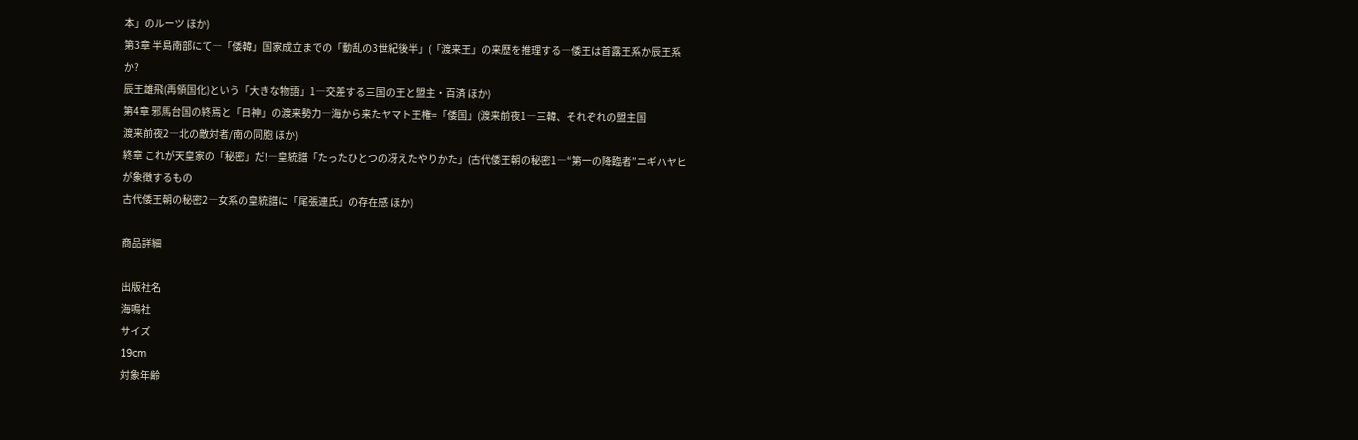本」のルーツ ほか)
第3章 半島南部にて―「倭韓」国家成立までの「動乱の3世紀後半」(「渡来王」の来歴を推理する―倭王は首露王系か辰王系か?
辰王雄飛(再領国化)という「大きな物語」1―交差する三国の王と盟主・百済 ほか)
第4章 邪馬台国の終焉と「日神」の渡来勢力―海から来たヤマト王権=「倭国」(渡来前夜1―三韓、それぞれの盟主国
渡来前夜2―北の敵対者/南の同胞 ほか)
終章 これが天皇家の「秘密」だ!―皇統譜「たったひとつの冴えたやりかた」(古代倭王朝の秘密1―“第一の降臨者”ニギハヤヒが象徴するもの
古代倭王朝の秘密2―女系の皇統譜に「尾張連氏」の存在感 ほか)

商品詳細

出版社名
海鳴社
サイズ
19cm
対象年齢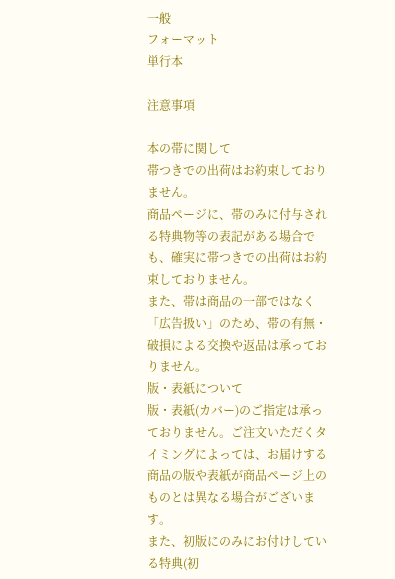一般
フォーマット
単行本

注意事項

本の帯に関して
帯つきでの出荷はお約束しておりません。
商品ページに、帯のみに付与される特典物等の表記がある場合でも、確実に帯つきでの出荷はお約束しておりません。
また、帯は商品の一部ではなく「広告扱い」のため、帯の有無・破損による交換や返品は承っておりません。
版・表紙について
版・表紙(カバー)のご指定は承っておりません。ご注文いただくタイミングによっては、お届けする商品の版や表紙が商品ページ上のものとは異なる場合がございます。
また、初版にのみにお付けしている特典(初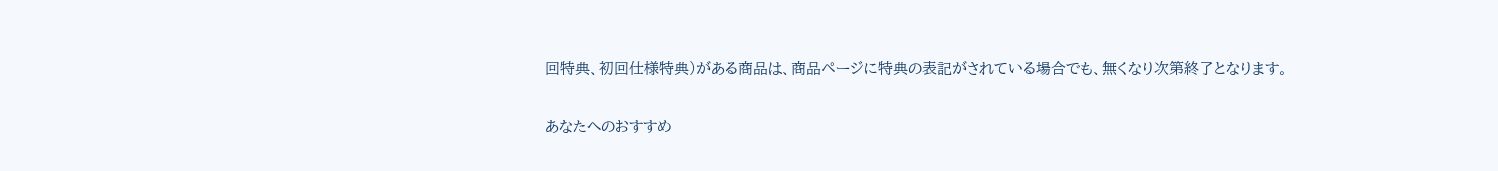回特典、初回仕様特典)がある商品は、商品ページに特典の表記がされている場合でも、無くなり次第終了となります。

あなたへのおすすめ